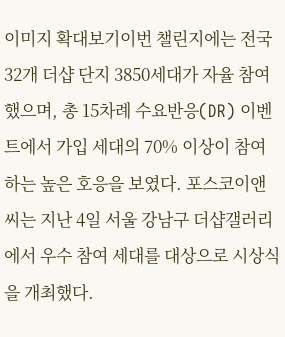이미지 확대보기이번 챌린지에는 전국 32개 더샵 단지 3850세대가 자율 참여했으며, 총 15차례 수요반응(DR) 이벤트에서 가입 세대의 70% 이상이 참여하는 높은 호응을 보였다. 포스코이앤씨는 지난 4일 서울 강남구 더샵갤러리에서 우수 참여 세대를 대상으로 시상식을 개최했다.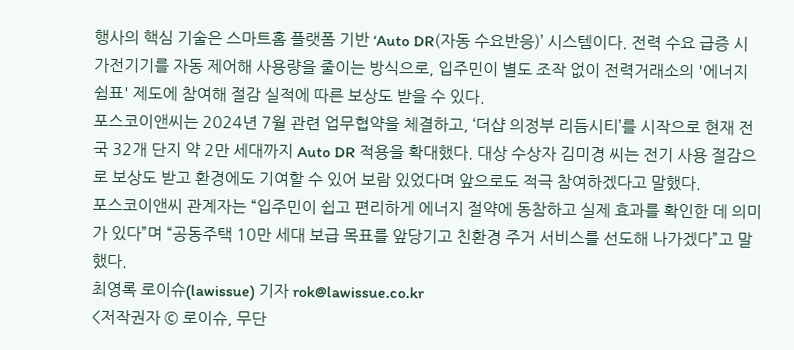행사의 핵심 기술은 스마트홈 플랫폼 기반 ‘Auto DR(자동 수요반응)’ 시스템이다. 전력 수요 급증 시 가전기기를 자동 제어해 사용량을 줄이는 방식으로, 입주민이 별도 조작 없이 전력거래소의 '에너지 쉼표' 제도에 참여해 절감 실적에 따른 보상도 받을 수 있다.
포스코이앤씨는 2024년 7월 관련 업무협약을 체결하고, ‘더샵 의정부 리듬시티’를 시작으로 현재 전국 32개 단지 약 2만 세대까지 Auto DR 적용을 확대했다. 대상 수상자 김미경 씨는 전기 사용 절감으로 보상도 받고 환경에도 기여할 수 있어 보람 있었다며 앞으로도 적극 참여하겠다고 말했다.
포스코이앤씨 관계자는 “입주민이 쉽고 편리하게 에너지 절약에 동참하고 실제 효과를 확인한 데 의미가 있다”며 “공동주택 10만 세대 보급 목표를 앞당기고 친환경 주거 서비스를 선도해 나가겠다”고 말했다.
최영록 로이슈(lawissue) 기자 rok@lawissue.co.kr
<저작권자 © 로이슈, 무단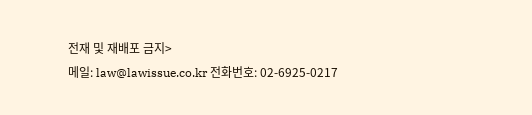전재 및 재배포 금지>
메일: law@lawissue.co.kr 전화번호: 02-6925-0217